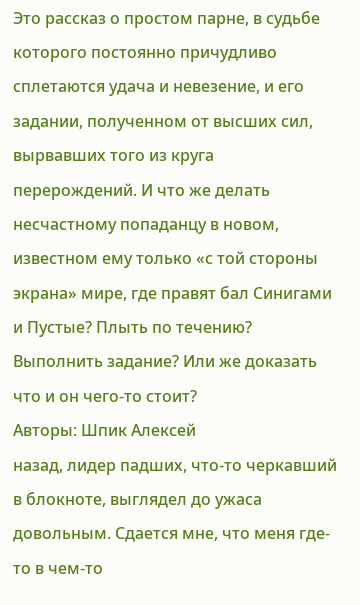Это рассказ о простом парне, в судьбе которого постоянно причудливо сплетаются удача и невезение, и его задании, полученном от высших сил, вырвавших того из круга перерождений. И что же делать несчастному попаданцу в новом, известном ему только «с той стороны экрана» мире, где правят бал Синигами и Пустые? Плыть по течению? Выполнить задание? Или же доказать что и он чего-то стоит?
Авторы: Шпик Алексей
назад, лидер падших, что-то черкавший в блокноте, выглядел до ужаса довольным. Сдается мне, что меня где-то в чем-то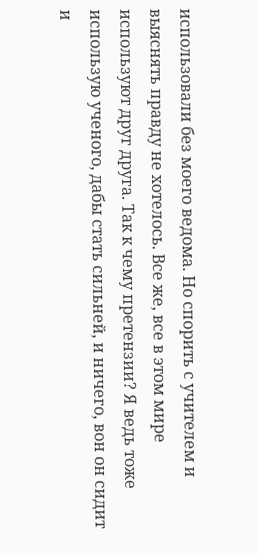использовали без моего ведома. Но спорить с учителем и выяснять правду не хотелось. Все же, все в этом мире используют друг друга. Так к чему претензии? Я ведь тоже использую ученого, дабы стать сильней, и ничего, вон он сидит и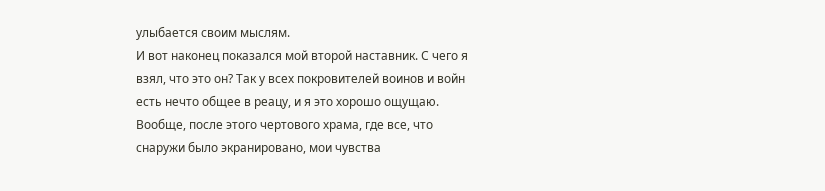улыбается своим мыслям.
И вот наконец показался мой второй наставник. С чего я взял, что это он? Так у всех покровителей воинов и войн есть нечто общее в реацу, и я это хорошо ощущаю. Вообще, после этого чертового храма, где все, что снаружи было экранировано, мои чувства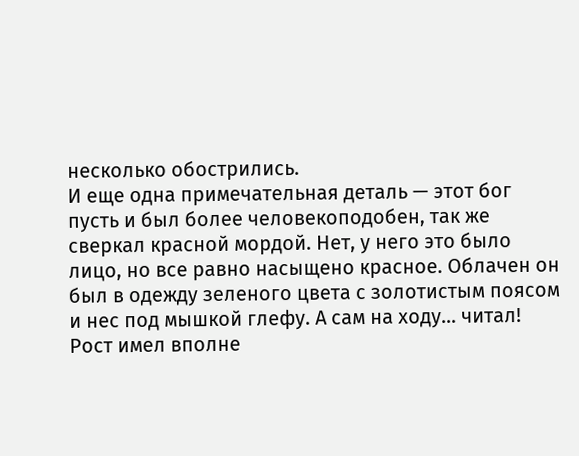несколько обострились.
И еще одна примечательная деталь — этот бог пусть и был более человекоподобен, так же сверкал красной мордой. Нет, у него это было лицо, но все равно насыщено красное. Облачен он был в одежду зеленого цвета с золотистым поясом и нес под мышкой глефу. А сам на ходу… читал! Рост имел вполне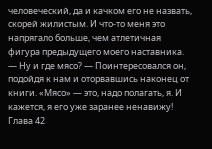человеческий, да и качком его не назвать, скорей жилистым. И что-то меня это напрягало больше, чем атлетичная фигура предыдущего моего наставника.
— Ну и где мясо? — Поинтересовался он, подойдя к нам и оторвавшись наконец от книги. «Мясо» — это, надо полагать, я. И кажется, я его уже заранее ненавижу!
Глава 42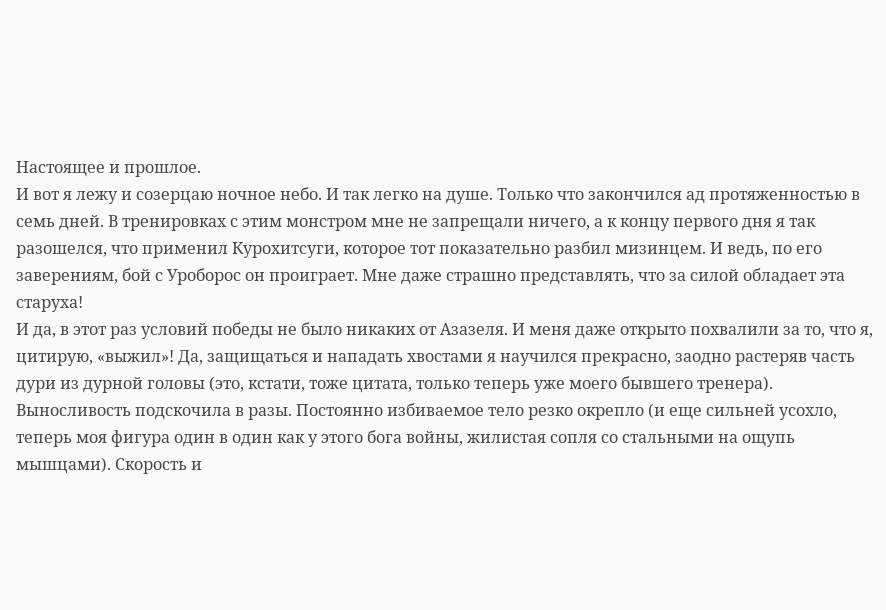Настоящее и прошлое.
И вот я лежу и созерцаю ночное небо. И так легко на душе. Только что закончился ад протяженностью в семь дней. В тренировках с этим монстром мне не запрещали ничего, а к концу первого дня я так разошелся, что применил Курохитсуги, которое тот показательно разбил мизинцем. И ведь, по его заверениям, бой с Уроборос он проиграет. Мне даже страшно представлять, что за силой обладает эта старуха!
И да, в этот раз условий победы не было никаких от Азазеля. И меня даже открыто похвалили за то, что я, цитирую, «выжил»! Да, защищаться и нападать хвостами я научился прекрасно, заодно растеряв часть дури из дурной головы (это, кстати, тоже цитата, только теперь уже моего бывшего тренера). Выносливость подскочила в разы. Постоянно избиваемое тело резко окрепло (и еще сильней усохло, теперь моя фигура один в один как у этого бога войны, жилистая сопля со стальными на ощупь мышцами). Скорость и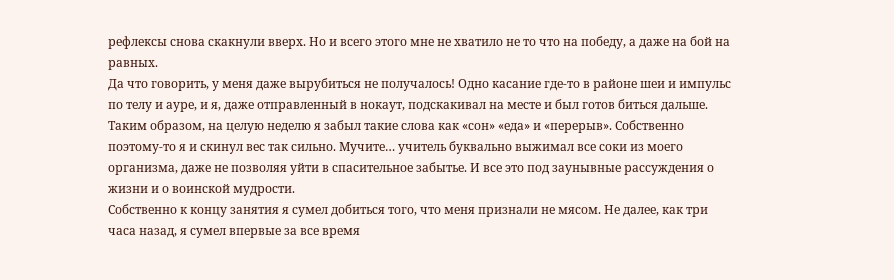рефлексы снова скакнули вверх. Но и всего этого мне не хватило не то что на победу, а даже на бой на равных.
Да что говорить, у меня даже вырубиться не получалось! Одно касание где-то в районе шеи и импульс по телу и ауре, и я, даже отправленный в нокаут, подскакивал на месте и был готов биться дальше. Таким образом, на целую неделю я забыл такие слова как «сон» «еда» и «перерыв». Собственно поэтому-то я и скинул вес так сильно. Мучите… учитель буквально выжимал все соки из моего организма, даже не позволяя уйти в спасительное забытье. И все это под заунывные рассуждения о жизни и о воинской мудрости.
Собственно к концу занятия я сумел добиться того, что меня признали не мясом. Не далее, как три часа назад, я сумел впервые за все время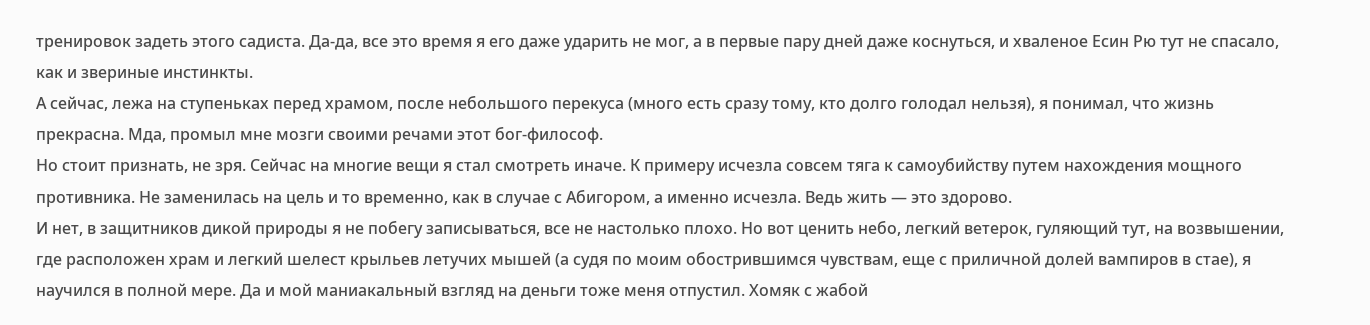тренировок задеть этого садиста. Да-да, все это время я его даже ударить не мог, а в первые пару дней даже коснуться, и хваленое Есин Рю тут не спасало, как и звериные инстинкты.
А сейчас, лежа на ступеньках перед храмом, после небольшого перекуса (много есть сразу тому, кто долго голодал нельзя), я понимал, что жизнь прекрасна. Мда, промыл мне мозги своими речами этот бог-философ.
Но стоит признать, не зря. Сейчас на многие вещи я стал смотреть иначе. К примеру исчезла совсем тяга к самоубийству путем нахождения мощного противника. Не заменилась на цель и то временно, как в случае с Абигором, а именно исчезла. Ведь жить — это здорово.
И нет, в защитников дикой природы я не побегу записываться, все не настолько плохо. Но вот ценить небо, легкий ветерок, гуляющий тут, на возвышении, где расположен храм и легкий шелест крыльев летучих мышей (а судя по моим обострившимся чувствам, еще с приличной долей вампиров в стае), я научился в полной мере. Да и мой маниакальный взгляд на деньги тоже меня отпустил. Хомяк с жабой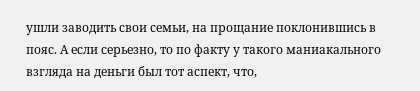ушли заводить свои семьи, на прощание поклонившись в пояс. А если серьезно, то по факту у такого маниакального взгляда на деньги был тот аспект, что,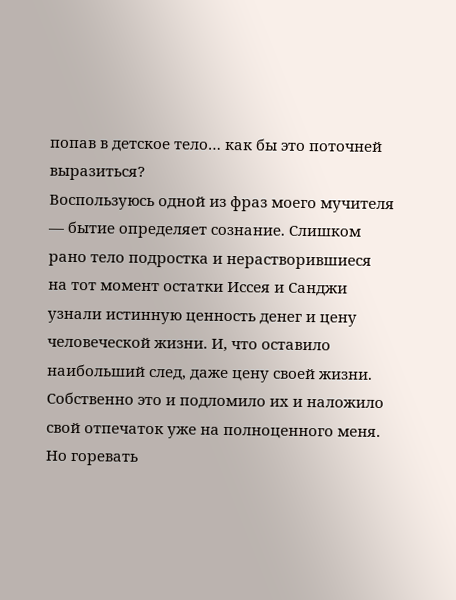попав в детское тело… как бы это поточней выразиться?
Воспользуюсь одной из фраз моего мучителя — бытие определяет сознание. Слишком рано тело подростка и нерастворившиеся на тот момент остатки Иссея и Санджи узнали истинную ценность денег и цену человеческой жизни. И, что оставило наибольший след, даже цену своей жизни. Собственно это и подломило их и наложило свой отпечаток уже на полноценного меня. Но горевать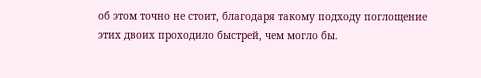об этом точно не стоит, благодаря такому подходу поглощение этих двоих проходило быстрей, чем могло бы.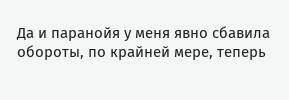Да и паранойя у меня явно сбавила обороты, по крайней мере, теперь